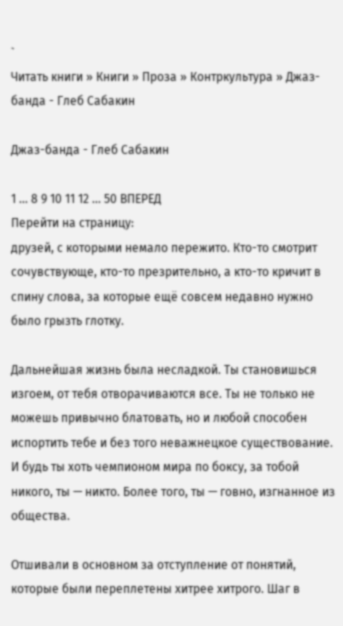`
Читать книги » Книги » Проза » Контркультура » Джаз-банда - Глеб Сабакин

Джаз-банда - Глеб Сабакин

1 ... 8 9 10 11 12 ... 50 ВПЕРЕД
Перейти на страницу:
друзей, с которыми немало пережито. Кто-то смотрит сочувствующе, кто-то презрительно, а кто-то кричит в спину слова, за которые ещё совсем недавно нужно было грызть глотку.

Дальнейшая жизнь была несладкой. Ты становишься изгоем, от тебя отворачиваются все. Ты не только не можешь привычно блатовать, но и любой способен испортить тебе и без того неважнецкое существование. И будь ты хоть чемпионом мира по боксу, за тобой никого, ты — никто. Более того, ты — говно, изгнанное из общества.

Отшивали в основном за отступление от понятий, которые были переплетены хитрее хитрого. Шаг в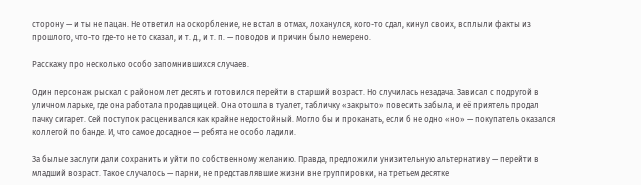сторону — и ты не пацан. Не ответил на оскорбление, не встал в отмах, лоханулся, кого-то сдал, кинул своих, всплыли факты из прошлого, что-то где-то не то сказал, и т. д., и т. п. — поводов и причин было немерено.

Расскажу про несколько особо запомнившихся случаев.

Один персонаж рыскал с районом лет десять и готовился перейти в старший возраст. Но случилась незадача. Зависал с подругой в уличном ларьке, где она работала продавщицей. Она отошла в туалет, табличку «закрыто» повесить забыла, и её приятель продал пачку сигарет. Сей поступок расценивался как крайне недостойный. Могло бы и проканать, если б не одно «но» — покупатель оказался коллегой по банде. И, что самое досадное — ребята не особо ладили.

За былые заслуги дали сохранить и уйти по собственному желанию. Правда, предложили унизительную альтернативу — перейти в младший возраст. Такое случалось — парни, не представлявшие жизни вне группировки, на третьем десятке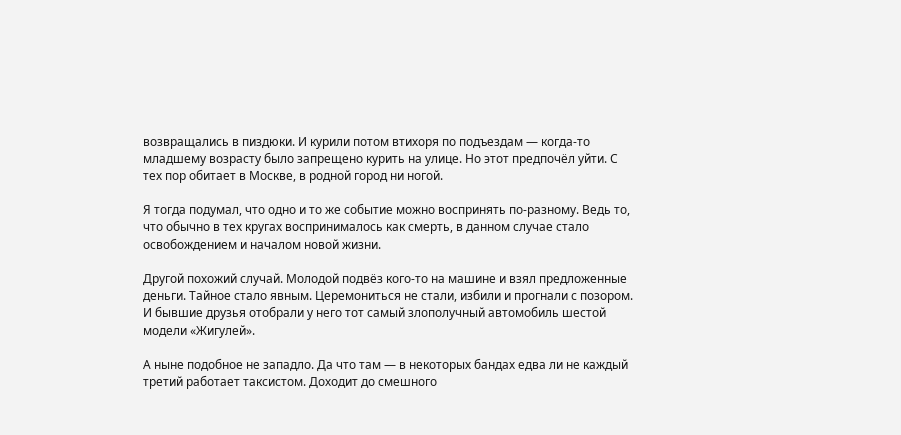возвращались в пиздюки. И курили потом втихоря по подъездам — когда-то младшему возрасту было запрещено курить на улице. Но этот предпочёл уйти. С тех пор обитает в Москве, в родной город ни ногой.

Я тогда подумал, что одно и то же событие можно воспринять по-разному. Ведь то, что обычно в тех кругах воспринималось как смерть, в данном случае стало освобождением и началом новой жизни.

Другой похожий случай. Молодой подвёз кого-то на машине и взял предложенные деньги. Тайное стало явным. Церемониться не стали, избили и прогнали с позором. И бывшие друзья отобрали у него тот самый злополучный автомобиль шестой модели «Жигулей».

А ныне подобное не западло. Да что там — в некоторых бандах едва ли не каждый третий работает таксистом. Доходит до смешного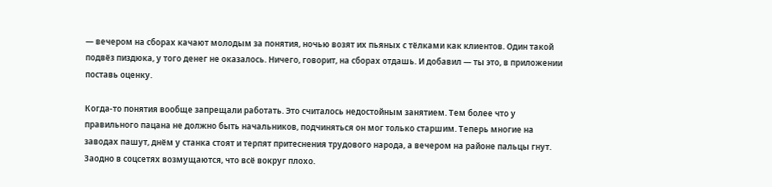— вечером на сборах качают молодым за понятия, ночью возят их пьяных с тёлками как клиентов. Один такой подвёз пиздюка, у того денег не оказалось. Ничего, говорит, на сборах отдашь. И добавил — ты это, в приложении поставь оценку.

Когда-то понятия вообще запрещали работать. Это считалось недостойным занятием. Тем более что у правильного пацана не должно быть начальников, подчиняться он мог только старшим. Теперь многие на заводах пашут, днём у станка стоят и терпят притеснения трудового народа, а вечером на районе пальцы гнут. Заодно в соцсетях возмущаются, что всё вокруг плохо.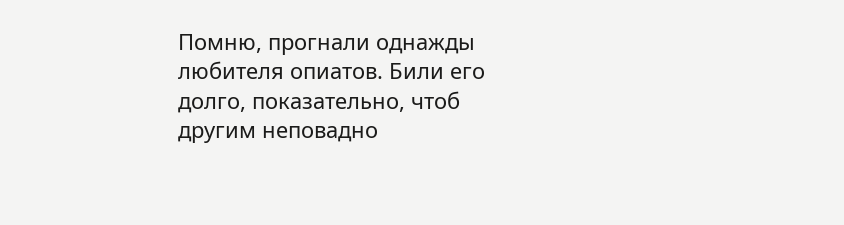Помню, прогнали однажды любителя опиатов. Били его долго, показательно, чтоб другим неповадно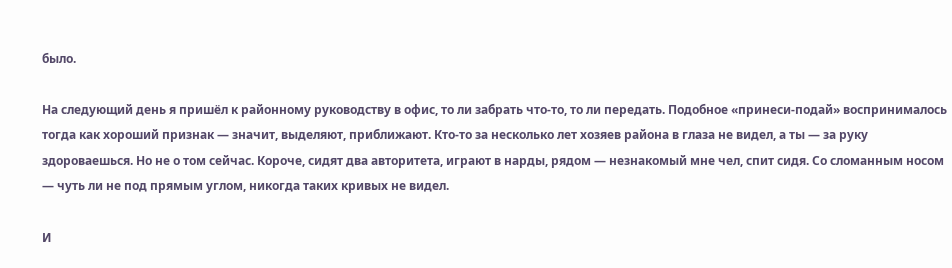было.

На следующий день я пришёл к районному руководству в офис, то ли забрать что-то, то ли передать. Подобное «принеси-подай» воспринималось тогда как хороший признак — значит, выделяют, приближают. Кто-то за несколько лет хозяев района в глаза не видел, а ты — за руку здороваешься. Но не о том сейчас. Короче, сидят два авторитета, играют в нарды, рядом — незнакомый мне чел, спит сидя. Со сломанным носом — чуть ли не под прямым углом, никогда таких кривых не видел.

И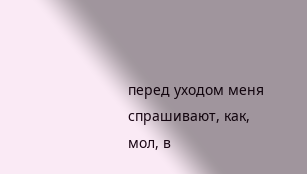перед уходом меня спрашивают, как, мол, в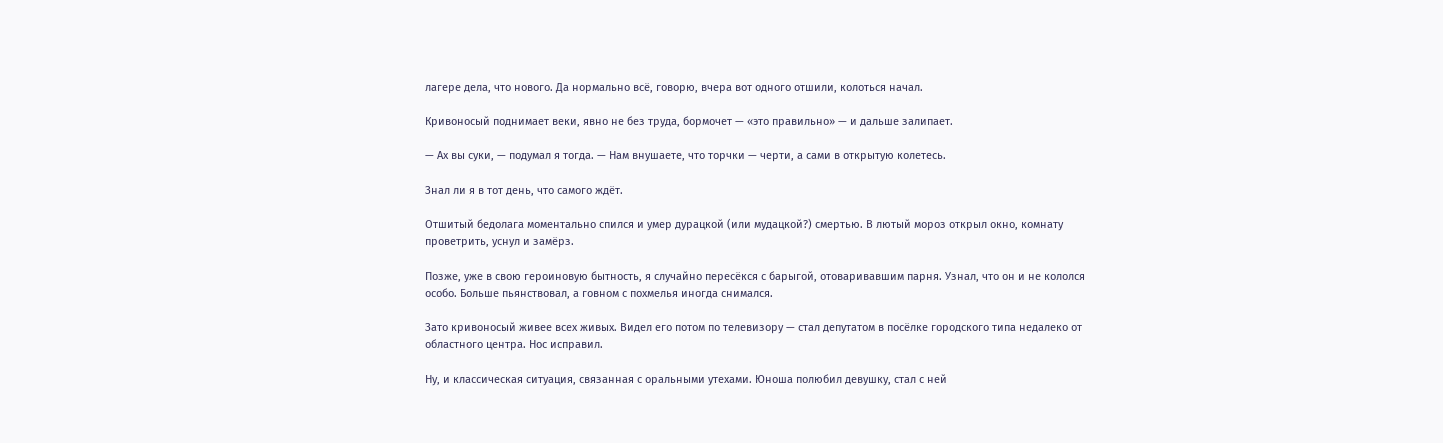лагере дела, что нового. Да нормально всё, говорю, вчера вот одного отшили, колоться начал.

Кривоносый поднимает веки, явно не без труда, бормочет — «это правильно» — и дальше залипает.

— Ах вы суки, — подумал я тогда. — Нам внушаете, что торчки — черти, а сами в открытую колетесь.

Знал ли я в тот день, что самого ждёт.

Отшитый бедолага моментально спился и умер дурацкой (или мудацкой?) смертью. В лютый мороз открыл окно, комнату проветрить, уснул и замёрз.

Позже, уже в свою героиновую бытность, я случайно пересёкся с барыгой, отоваривавшим парня. Узнал, что он и не кололся особо. Больше пьянствовал, а говном с похмелья иногда снимался.

Зато кривоносый живее всех живых. Видел его потом по телевизору — стал депутатом в посёлке городского типа недалеко от областного центра. Нос исправил.

Ну, и классическая ситуация, связанная с оральными утехами. Юноша полюбил девушку, стал с ней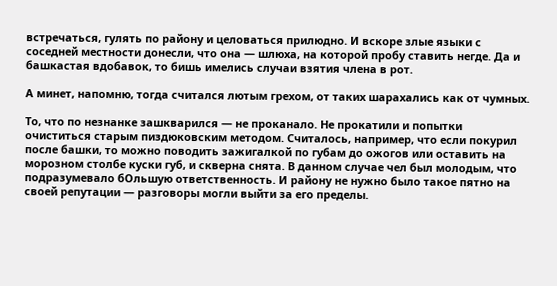встречаться, гулять по району и целоваться прилюдно. И вскоре злые языки с соседней местности донесли, что она — шлюха, на которой пробу ставить негде. Да и башкастая вдобавок, то бишь имелись случаи взятия члена в рот.

А минет, напомню, тогда считался лютым грехом, от таких шарахались как от чумных.

То, что по незнанке зашкварился — не проканало. Не прокатили и попытки очиститься старым пиздюковским методом. Считалось, например, что если покурил после башки, то можно поводить зажигалкой по губам до ожогов или оставить на морозном столбе куски губ, и скверна снята. В данном случае чел был молодым, что подразумевало бОльшую ответственность. И району не нужно было такое пятно на своей репутации — разговоры могли выйти за его пределы.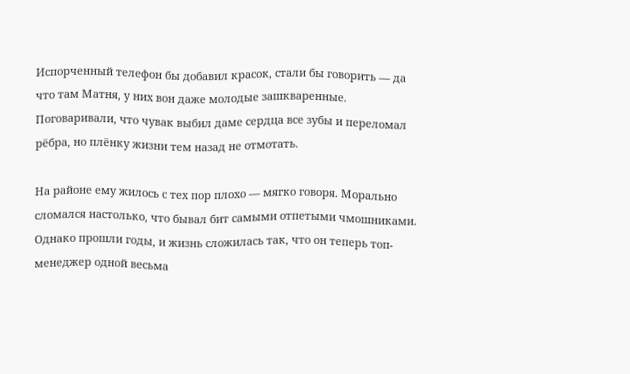Испорченный телефон бы добавил красок, стали бы говорить — да что там Матня, у них вон даже молодые зашкваренные. Поговаривали, что чувак выбил даме сердца все зубы и переломал рёбра, но плёнку жизни тем назад не отмотать.

На районе ему жилось с тех пор плохо — мягко говоря. Морально сломался настолько, что бывал бит самыми отпетыми чмошниками. Однако прошли годы, и жизнь сложилась так, что он теперь топ-менеджер одной весьма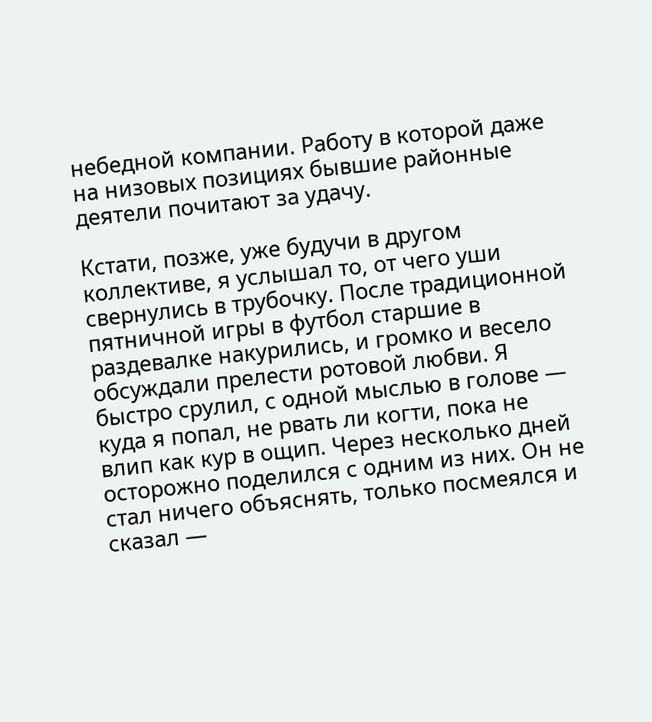небедной компании. Работу в которой даже на низовых позициях бывшие районные деятели почитают за удачу.

Кстати, позже, уже будучи в другом коллективе, я услышал то, от чего уши свернулись в трубочку. После традиционной пятничной игры в футбол старшие в раздевалке накурились, и громко и весело обсуждали прелести ротовой любви. Я быстро срулил, с одной мыслью в голове — куда я попал, не рвать ли когти, пока не влип как кур в ощип. Через несколько дней осторожно поделился с одним из них. Он не стал ничего объяснять, только посмеялся и сказал —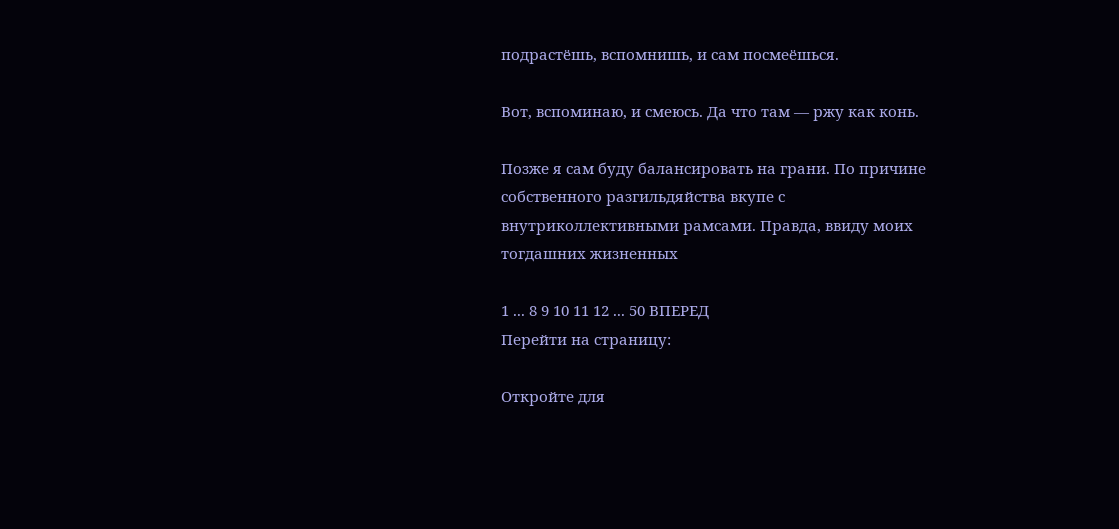подрастёшь, вспомнишь, и сам посмеёшься.

Вот, вспоминаю, и смеюсь. Да что там — ржу как конь.

Позже я сам буду балансировать на грани. По причине собственного разгильдяйства вкупе с внутриколлективными рамсами. Правда, ввиду моих тогдашних жизненных

1 ... 8 9 10 11 12 ... 50 ВПЕРЕД
Перейти на страницу:

Откройте для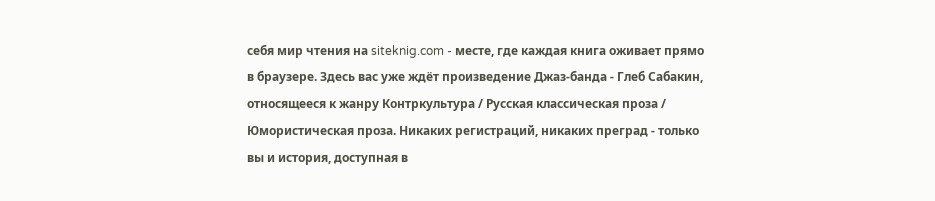себя мир чтения на siteknig.com - месте, где каждая книга оживает прямо в браузере. Здесь вас уже ждёт произведение Джаз-банда - Глеб Сабакин, относящееся к жанру Контркультура / Русская классическая проза / Юмористическая проза. Никаких регистраций, никаких преград - только вы и история, доступная в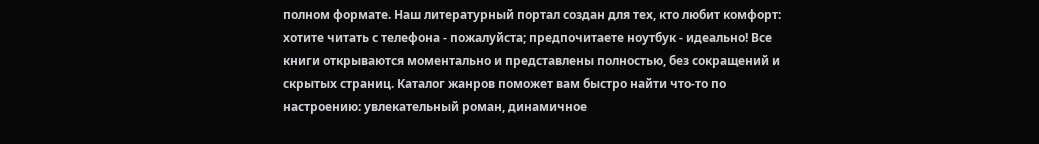полном формате. Наш литературный портал создан для тех, кто любит комфорт: хотите читать с телефона - пожалуйста; предпочитаете ноутбук - идеально! Все книги открываются моментально и представлены полностью, без сокращений и скрытых страниц. Каталог жанров поможет вам быстро найти что-то по настроению: увлекательный роман, динамичное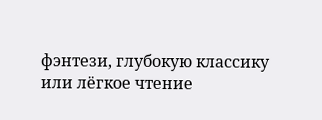фэнтези, глубокую классику или лёгкое чтение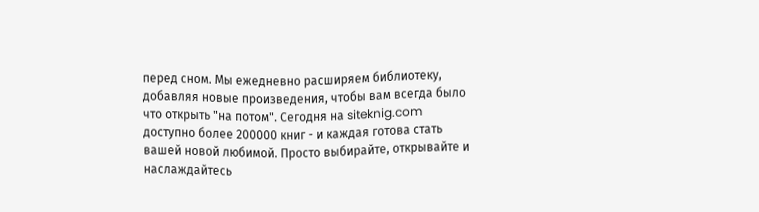перед сном. Мы ежедневно расширяем библиотеку, добавляя новые произведения, чтобы вам всегда было что открыть "на потом". Сегодня на siteknig.com доступно более 200000 книг - и каждая готова стать вашей новой любимой. Просто выбирайте, открывайте и наслаждайтесь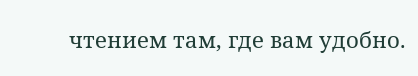чтением там, где вам удобно.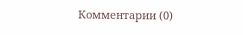Комментарии (0)